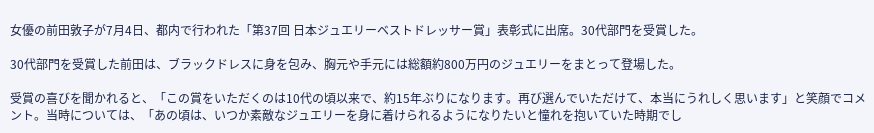女優の前田敦子が7月4日、都内で行われた「第37回 日本ジュエリーベストドレッサー賞」表彰式に出席。30代部門を受賞した。

30代部門を受賞した前田は、ブラックドレスに身を包み、胸元や手元には総額約800万円のジュエリーをまとって登場した。

受賞の喜びを聞かれると、「この賞をいただくのは10代の頃以来で、約15年ぶりになります。再び選んでいただけて、本当にうれしく思います」と笑顔でコメント。当時については、「あの頃は、いつか素敵なジュエリーを身に着けられるようになりたいと憧れを抱いていた時期でし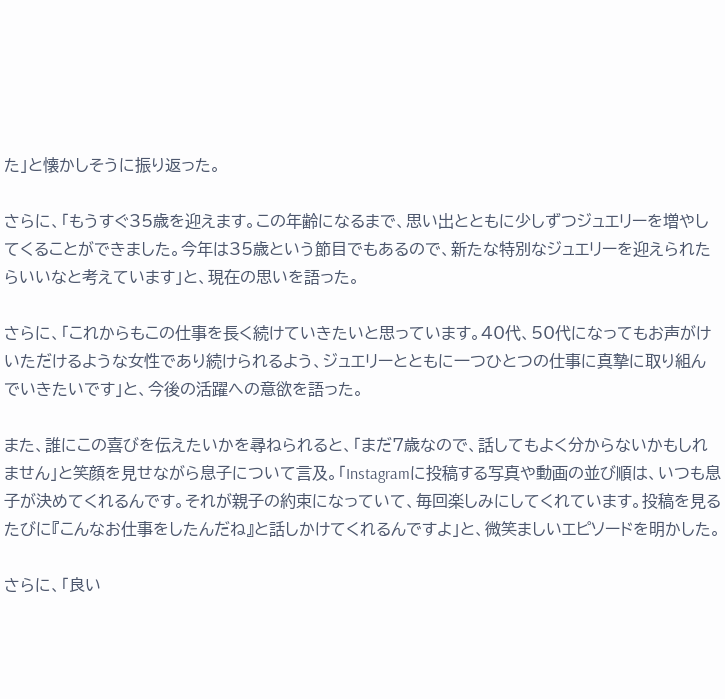た」と懐かしそうに振り返った。

さらに、「もうすぐ35歳を迎えます。この年齢になるまで、思い出とともに少しずつジュエリーを増やしてくることができました。今年は35歳という節目でもあるので、新たな特別なジュエリーを迎えられたらいいなと考えています」と、現在の思いを語った。

さらに、「これからもこの仕事を長く続けていきたいと思っています。40代、50代になってもお声がけいただけるような女性であり続けられるよう、ジュエリーとともに一つひとつの仕事に真摯に取り組んでいきたいです」と、今後の活躍への意欲を語った。

また、誰にこの喜びを伝えたいかを尋ねられると、「まだ7歳なので、話してもよく分からないかもしれません」と笑顔を見せながら息子について言及。「Instagramに投稿する写真や動画の並び順は、いつも息子が決めてくれるんです。それが親子の約束になっていて、毎回楽しみにしてくれています。投稿を見るたびに『こんなお仕事をしたんだね』と話しかけてくれるんですよ」と、微笑ましいエピソードを明かした。

さらに、「良い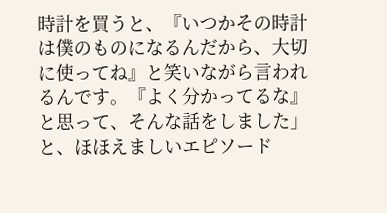時計を買うと、『いつかその時計は僕のものになるんだから、大切に使ってね』と笑いながら言われるんです。『よく分かってるな』と思って、そんな話をしました」と、ほほえましいエピソード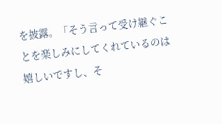を披露。「そう言って受け継ぐことを楽しみにしてくれているのは嬉しいですし、そ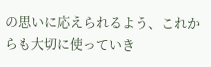の思いに応えられるよう、これからも大切に使っていき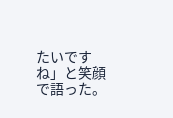たいですね」と笑顔で語った。